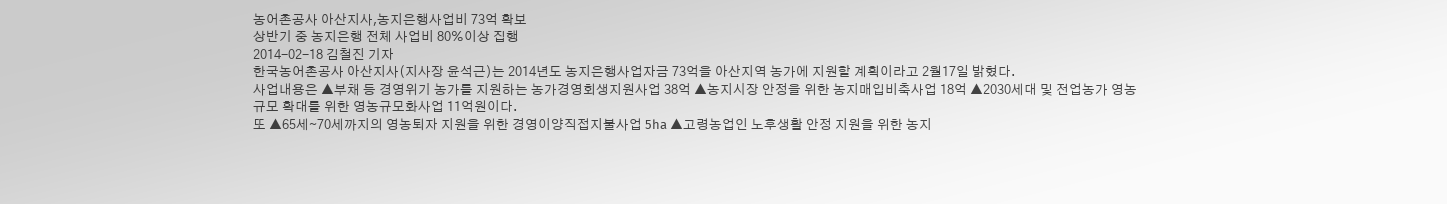농어촌공사 아산지사,농지은행사업비 73억 확보
상반기 중 농지은행 전체 사업비 80%이상 집행
2014-02-18 김철진 기자
한국농어촌공사 아산지사(지사장 윤석근)는 2014년도 농지은행사업자금 73억을 아산지역 농가에 지원할 계획이라고 2월17일 밝혔다.
사업내용은 ▲부채 등 경영위기 농가를 지원하는 농가경영회생지원사업 38억 ▲농지시장 안정을 위한 농지매입비축사업 18억 ▲2030세대 및 전업농가 영농규모 확대를 위한 영농규모화사업 11억원이다.
또 ▲65세∼70세까지의 영농퇴자 지원을 위한 경영이양직접지불사업 5ha ▲고령농업인 노후생활 안정 지원을 위한 농지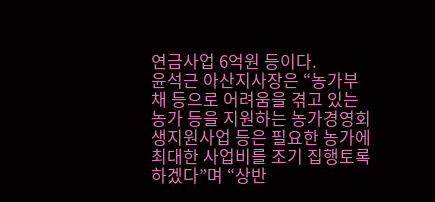연금사업 6억원 등이다.
윤석근 아산지사장은 “농가부채 등으로 어려움을 겪고 있는 농가 등을 지원하는 농가경영회생지원사업 등은 필요한 농가에 최대한 사업비를 조기 집행토록 하겠다”며 “상반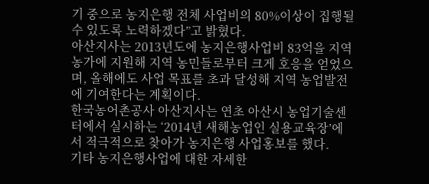기 중으로 농지은행 전체 사업비의 80%이상이 집행될 수 있도록 노력하겠다”고 밝혔다.
아산지사는 2013년도에 농지은행사업비 83억을 지역농가에 지원해 지역 농민들로부터 크게 호응을 얻었으며, 올해에도 사업 목표를 초과 달성해 지역 농업발전에 기여한다는 계획이다.
한국농어촌공사 아산지사는 연초 아산시 농업기술센터에서 실시하는 ‘2014년 새해농업인 실용교육장’에서 적극적으로 찾아가 농지은행 사업홍보를 했다.
기타 농지은행사업에 대한 자세한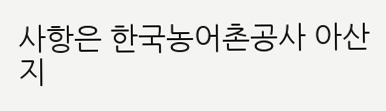사항은 한국농어촌공사 아산지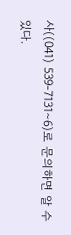사((041) 539-7131∼6)로 문의하면 알 수 있다.